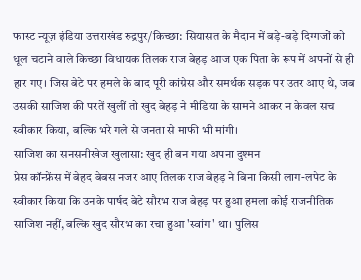फास्ट न्यूज़ इंडिया उत्तराखंड रुद्रपुर/किच्छा: सियासत के मैदान में बड़े-बड़े दिग्गजों को धूल चटाने वाले किच्छा विधायक तिलक राज बेहड़ आज एक पिता के रूप में अपनों से ही हार गए। जिस बेटे पर हमले के बाद पूरी कांग्रेस और समर्थक सड़क पर उतर आए थे, जब उसकी साजिश की परतें खुलीं तो खुद बेहड़ ने मीडिया के सामने आकर न केवल सच स्वीकार किया, बल्कि भरे गले से जनता से माफी भी मांगी।
साजिश का सनसनीखेज खुलासा: खुद ही बन गया अपना दुश्मन
प्रेस कॉन्फ्रेंस में बेहद बेबस नजर आए तिलक राज बेहड़ ने बिना किसी लाग-लपेट के स्वीकार किया कि उनके पार्षद बेटे सौरभ राज बेहड़ पर हुआ हमला कोई राजनीतिक साजिश नहीं, बल्कि खुद सौरभ का रचा हुआ 'स्वांग' था। पुलिस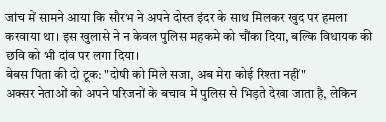जांच में सामने आया कि सौरभ ने अपने दोस्त इंदर के साथ मिलकर खुद पर हमला करवाया था। इस खुलासे ने न केवल पुलिस महकमे को चौंका दिया, बल्कि विधायक की छवि को भी दांव पर लगा दिया।
बेबस पिता की दो टूक: "दोषी को मिले सजा, अब मेरा कोई रिश्ता नहीं"
अक्सर नेताओं को अपने परिजनों के बचाव में पुलिस से भिड़ते देखा जाता है, लेकिन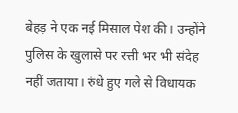बेहड़ ने एक नई मिसाल पेश की। उन्होंने पुलिस के खुलासे पर रत्ती भर भी संदेह नहीं जताया। रुंधे हुए गले से विधायक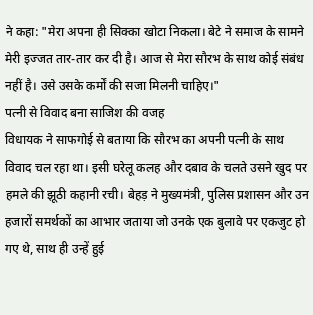ने कहा: "मेरा अपना ही सिक्का खोटा निकला। बेटे ने समाज के सामने मेरी इज्जत तार-तार कर दी है। आज से मेरा सौरभ के साथ कोई संबंध नहीं है। उसे उसके कर्मों की सजा मिलनी चाहिए।"
पत्नी से विवाद बना साजिश की वजह
विधायक ने साफगोई से बताया कि सौरभ का अपनी पत्नी के साथ विवाद चल रहा था। इसी घरेलू कलह और दबाव के चलते उसने खुद पर हमले की झूठी कहानी रची। बेहड़ ने मुख्यमंत्री, पुलिस प्रशासन और उन हजारों समर्थकों का आभार जताया जो उनके एक बुलावे पर एकजुट हो गए थे, साथ ही उन्हें हुई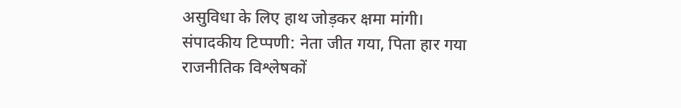असुविधा के लिए हाथ जोड़कर क्षमा मांगी।
संपादकीय टिप्पणी: नेता जीत गया, पिता हार गया
राजनीतिक विश्लेषकों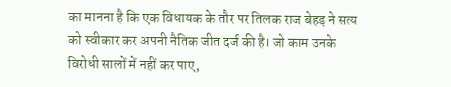का मानना है कि एक विधायक के तौर पर तिलक राज बेहड़ ने सत्य को स्वीकार कर अपनी नैतिक जीत दर्ज की है। जो काम उनके विरोधी सालों में नहीं कर पाए,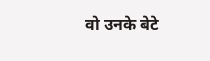वो उनके बेटे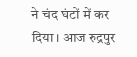ने चंद घंटों में कर दिया। आज रुद्रपुर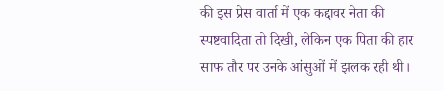की इस प्रेस वार्ता में एक कद्दावर नेता की स्पष्टवादिता तो दिखी, लेकिन एक पिता की हार साफ तौर पर उनके आंसुओं में झलक रही थी।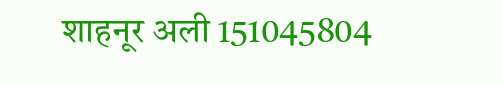शाहनूर अली 151045804